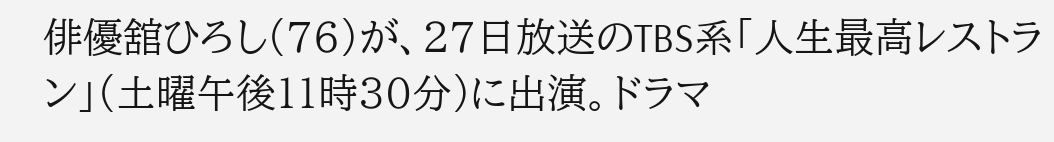俳優舘ひろし(76)が、27日放送のTBS系「人生最高レストラン」(土曜午後11時30分)に出演。ドラマ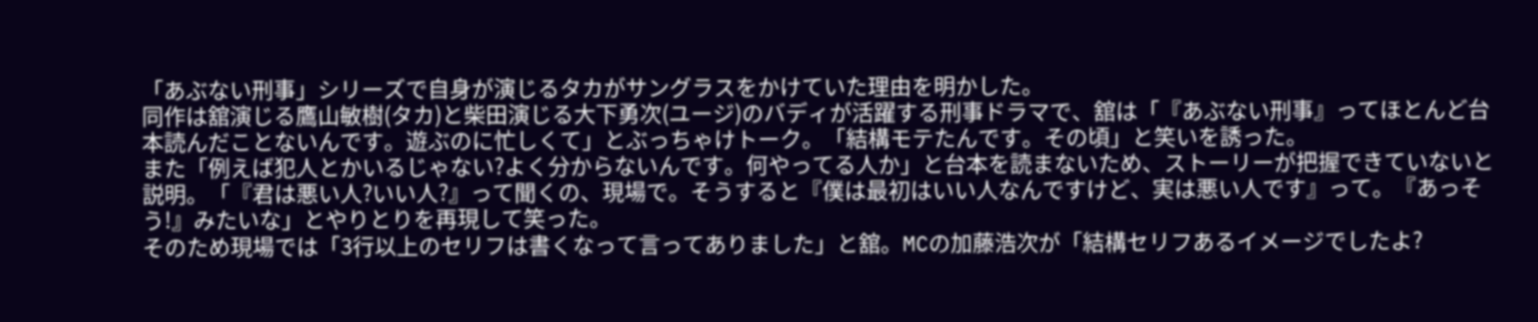「あぶない刑事」シリーズで自身が演じるタカがサングラスをかけていた理由を明かした。
同作は舘演じる鷹山敏樹(タカ)と柴田演じる大下勇次(ユージ)のバディが活躍する刑事ドラマで、舘は「『あぶない刑事』ってほとんど台本読んだことないんです。遊ぶのに忙しくて」とぶっちゃけトーク。「結構モテたんです。その頃」と笑いを誘った。
また「例えば犯人とかいるじゃない?よく分からないんです。何やってる人か」と台本を読まないため、ストーリーが把握できていないと説明。「『君は悪い人?いい人?』って聞くの、現場で。そうすると『僕は最初はいい人なんですけど、実は悪い人です』って。『あっそう!』みたいな」とやりとりを再現して笑った。
そのため現場では「3行以上のセリフは書くなって言ってありました」と舘。MCの加藤浩次が「結構セリフあるイメージでしたよ?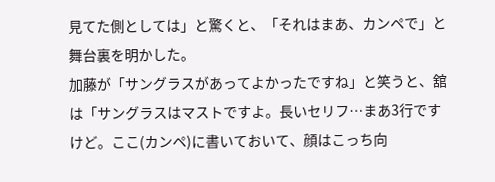見てた側としては」と驚くと、「それはまあ、カンペで」と舞台裏を明かした。
加藤が「サングラスがあってよかったですね」と笑うと、舘は「サングラスはマストですよ。長いセリフ…まあ3行ですけど。ここ(カンペ)に書いておいて、顔はこっち向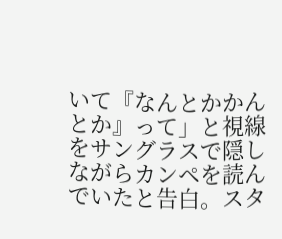いて『なんとかかんとか』って」と視線をサングラスで隠しながらカンペを読んでいたと告白。スタ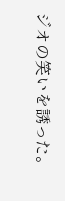ジオの笑いを誘った。